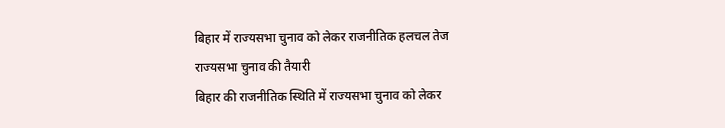बिहार में राज्यसभा चुनाव को लेकर राजनीतिक हलचल तेज
राज्यसभा चुनाव की तैयारी
बिहार की राजनीतिक स्थिति में राज्यसभा चुनाव को लेकर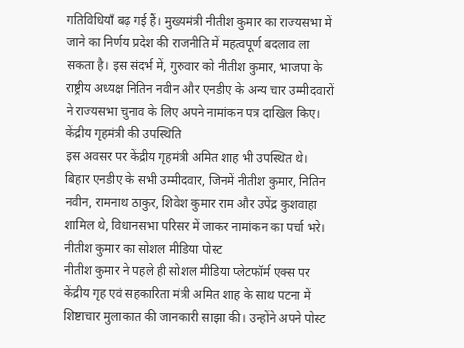गतिविधियाँ बढ़ गई हैं। मुख्यमंत्री नीतीश कुमार का राज्यसभा में जाने का निर्णय प्रदेश की राजनीति में महत्वपूर्ण बदलाव ला सकता है। इस संदर्भ में, गुरुवार को नीतीश कुमार, भाजपा के राष्ट्रीय अध्यक्ष नितिन नवीन और एनडीए के अन्य चार उम्मीदवारों ने राज्यसभा चुनाव के लिए अपने नामांकन पत्र दाखिल किए।
केंद्रीय गृहमंत्री की उपस्थिति
इस अवसर पर केंद्रीय गृहमंत्री अमित शाह भी उपस्थित थे। बिहार एनडीए के सभी उम्मीदवार, जिनमें नीतीश कुमार, नितिन नवीन, रामनाथ ठाकुर, शिवेश कुमार राम और उपेंद्र कुशवाहा शामिल थे, विधानसभा परिसर में जाकर नामांकन का पर्चा भरे।
नीतीश कुमार का सोशल मीडिया पोस्ट
नीतीश कुमार ने पहले ही सोशल मीडिया प्लेटफॉर्म एक्स पर केंद्रीय गृह एवं सहकारिता मंत्री अमित शाह के साथ पटना में शिष्टाचार मुलाकात की जानकारी साझा की। उन्होंने अपने पोस्ट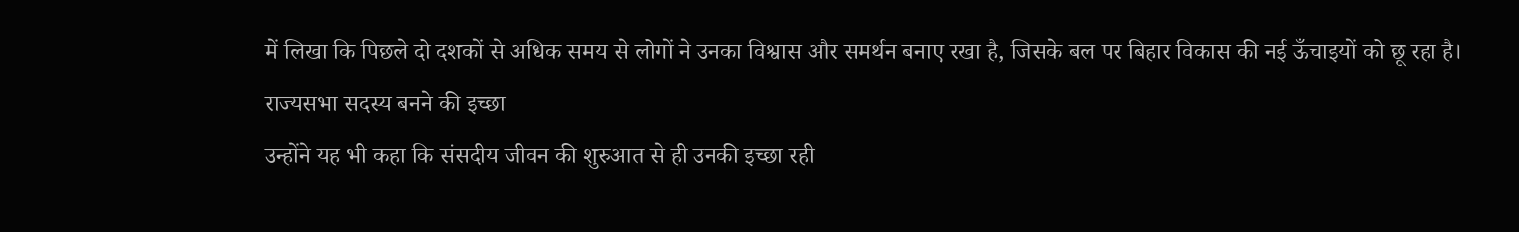में लिखा कि पिछले दो दशकों से अधिक समय से लोगों ने उनका विश्वास और समर्थन बनाए रखा है, जिसके बल पर बिहार विकास की नई ऊँचाइयों को छू रहा है।
राज्यसभा सदस्य बनने की इच्छा
उन्होंने यह भी कहा कि संसदीय जीवन की शुरुआत से ही उनकी इच्छा रही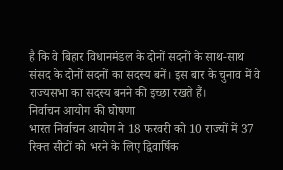है कि वे बिहार विधानमंडल के दोनों सदनों के साथ-साथ संसद के दोनों सदनों का सदस्य बनें। इस बार के चुनाव में वे राज्यसभा का सदस्य बनने की इच्छा रखते हैं।
निर्वाचन आयोग की घोषणा
भारत निर्वाचन आयोग ने 18 फरवरी को 10 राज्यों में 37 रिक्त सीटों को भरने के लिए द्विवार्षिक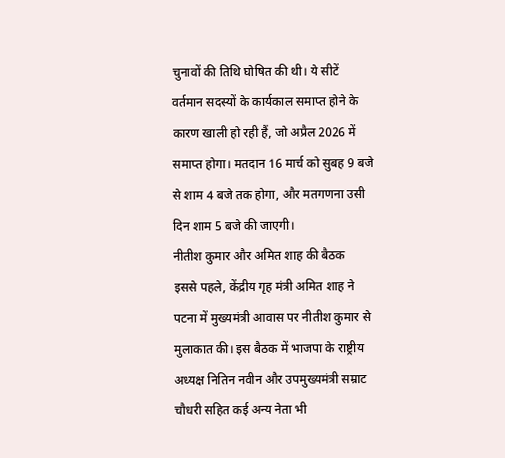चुनावों की तिथि घोषित की थी। ये सीटें वर्तमान सदस्यों के कार्यकाल समाप्त होने के कारण खाली हो रही हैं, जो अप्रैल 2026 में समाप्त होगा। मतदान 16 मार्च को सुबह 9 बजे से शाम 4 बजे तक होगा, और मतगणना उसी दिन शाम 5 बजे की जाएगी।
नीतीश कुमार और अमित शाह की बैठक
इससे पहले, केंद्रीय गृह मंत्री अमित शाह ने पटना में मुख्यमंत्री आवास पर नीतीश कुमार से मुलाकात की। इस बैठक में भाजपा के राष्ट्रीय अध्यक्ष नितिन नवीन और उपमुख्यमंत्री सम्राट चौधरी सहित कई अन्य नेता भी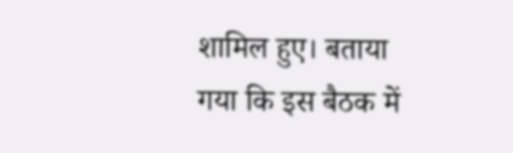शामिल हुए। बताया गया कि इस बैठक में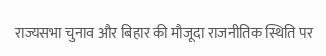राज्यसभा चुनाव और बिहार की मौजूदा राजनीतिक स्थिति पर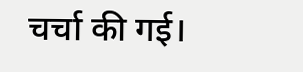चर्चा की गई।